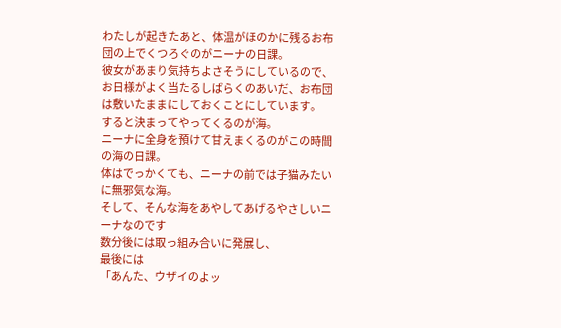わたしが起きたあと、体温がほのかに残るお布団の上でくつろぐのがニーナの日課。
彼女があまり気持ちよさそうにしているので、
お日様がよく当たるしばらくのあいだ、お布団は敷いたままにしておくことにしています。
すると決まってやってくるのが海。
ニーナに全身を預けて甘えまくるのがこの時間の海の日課。
体はでっかくても、ニーナの前では子猫みたいに無邪気な海。
そして、そんな海をあやしてあげるやさしいニーナなのです
数分後には取っ組み合いに発展し、
最後には
「あんた、ウザイのよッ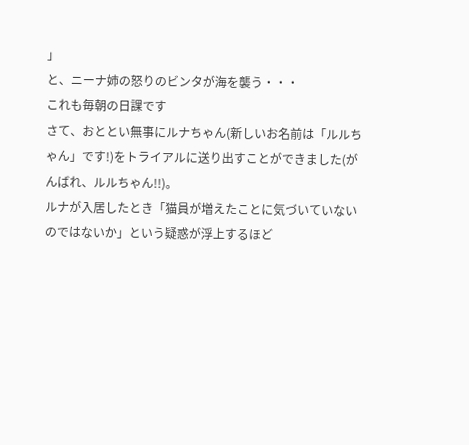」
と、ニーナ姉の怒りのビンタが海を襲う・・・
これも毎朝の日課です
さて、おととい無事にルナちゃん(新しいお名前は「ルルちゃん」です!)をトライアルに送り出すことができました(がんばれ、ルルちゃん!!)。
ルナが入居したとき「猫員が増えたことに気づいていないのではないか」という疑惑が浮上するほど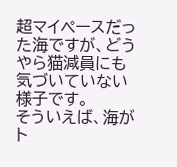超マイペースだった海ですが、どうやら猫減員にも気づいていない様子です。
そういえば、海がト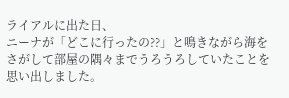ライアルに出た日、
ニーナが「どこに行ったの??」と鳴きながら海をさがして部屋の隅々までうろうろしていたことを思い出しました。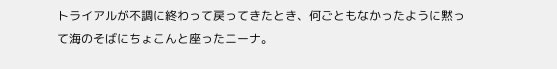トライアルが不調に終わって戻ってきたとき、何ごともなかったように黙って海のそばにちょこんと座ったニーナ。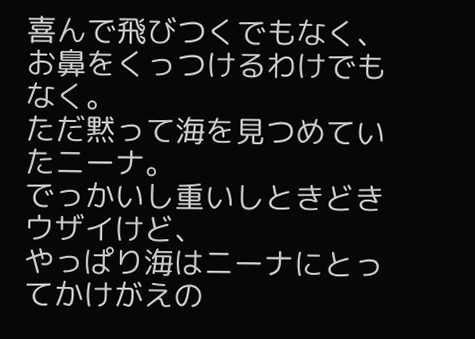喜んで飛びつくでもなく、
お鼻をくっつけるわけでもなく。
ただ黙って海を見つめていたニーナ。
でっかいし重いしときどきウザイけど、
やっぱり海はニーナにとってかけがえの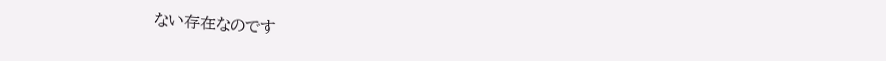ない存在なのです